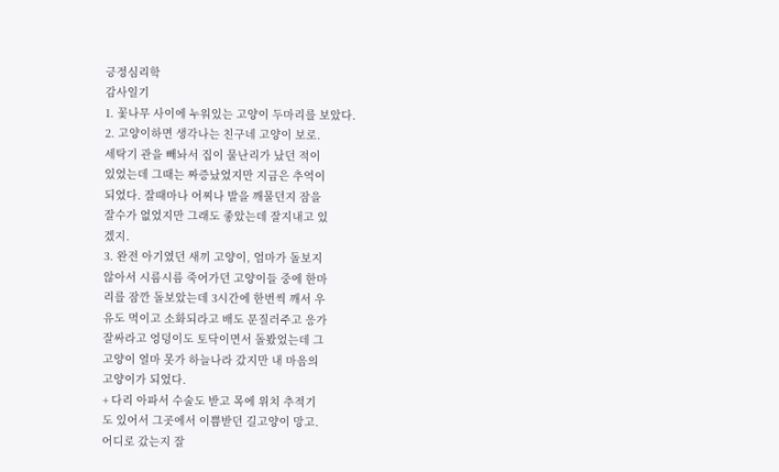긍정심리학
감사일기
1. 꽃나무 사이에 누워있는 고양이 두마리를 보았다.
2. 고양이하면 생각나는 친구네 고양이 보로.
세탁기 관을 빼놔서 집이 물난리가 났던 적이
있었는데 그때는 짜증났었지만 지금은 추억이
되었다. 잘때마나 어찌나 발을 깨물던지 잠을
잘수가 없었지만 그래도 좋았는데 잘지내고 있
겠지.
3. 완전 아기였던 새끼 고양이, 엄마가 돌보지
않아서 시름시름 죽어가던 고양이들 중에 한마
리를 잠깐 돌보았는데 3시간에 한번씩 깨서 우
유도 먹이고 소화되라고 배도 문질러주고 응가
잘싸라고 엉덩이도 토닥이면서 돌봤었는데 그
고양이 얼마 못가 하늘나라 갔지만 내 마음의
고양이가 되었다.
+ 다리 아파서 수술도 받고 목에 위치 추적기
도 있어서 그곳에서 이쁨받던 길고양이 망고.
어디로 갔는지 잘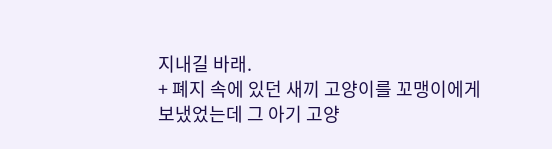지내길 바래.
+ 폐지 속에 있던 새끼 고양이를 꼬맹이에게
보냈었는데 그 아기 고양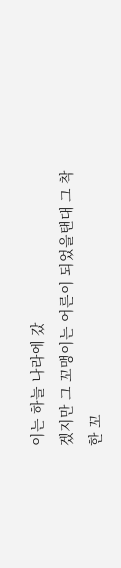이는 하늘 나라에 갔
겠지만 그 꼬맹이는 어른이 되었을탠대 그 착
한 꼬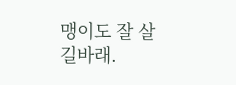맹이도 잘 살길바래.